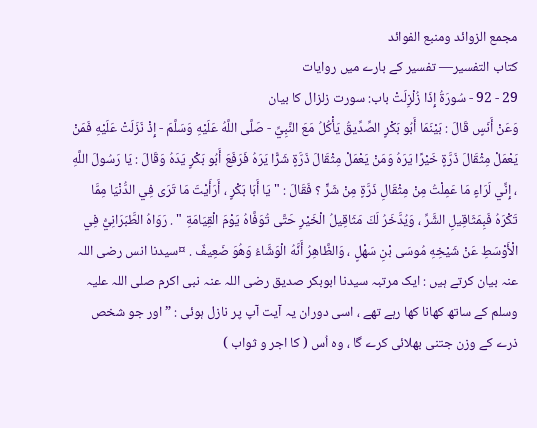مجمع الزوائد ومنبع الفوائد
كتاب التفسير— تفسیر کے بارے میں روایات
29 - 92 - سُورَةُ إِذَا زُلْزِلَتْ باب: سورت زلزال کا بیان
وَعَنْ أَنَسٍ قَالَ : بَيْنَمَا أَبُو بَكْرٍ الصِّدِّيقُ يَأْكُلُ مَعَ النَّبِيِّ - صَلَّى اللَّهُ عَلَيْهِ وَسَلَّمَ - إِذْ نَزَلَتْ عَلَيْهِ فَمَنْ يَعْمَلْ مِثْقَالَ ذَرَّةٍ خَيْرًا يَرَهُ وَمَنْ يَعْمَلْ مِثْقَالَ ذَرَّةٍ شَرًّا يَرَهُ فَرَفَعَ أَبُو بَكْرٍ يَدَهُ وَقَالَ : يَا رَسُولَ اللَّهِ ، إِنِّي لَرَاءٍ مَا عَمِلْتُ مِنْ مِثْقَالِ ذَرَّةٍ مِنْ شَرٍّ ؟ فَقَالَ : " يَا أَبَا بَكْرٍ ، أَرَأَيْتَ مَا تَرَى فِي الدُّنْيَا مِمَّا تَكْرَهُ فَبِمَثَاقِيلِ الشَّرِّ ، وَيُدَّخَرُ لَكَ مَثَاقِيلُ الْخَيْرِ حَتَّى تُوَفَّاهُ يَوْمَ الْقِيَامَةِ " . رَوَاهُ الطَّبَرَانِيُّ فِي الْأَوْسَطِ عَنْ شَيْخِهِ مُوسَى بْنِ سَهْلٍ ، وَالظَّاهِرُ أَنَّهُ الْوَشَّاءُ وَهُوَ ضَعِيفٌ . ¤سیدنا انس رضی اللہ عنہ بیان کرتے ہیں : ایک مرتبہ سیدنا ابوبکر صدیق رضی اللہ عنہ نبی اکرم صلی اللہ علیہ وسلم کے ساتھ کھانا کھا رہے تھے ، اسی دوران یہ آیت آپ پر نازل ہوئی : ” اور جو شخص ذرے کے وزن جتنی بھلائی کرے گا ، وہ اُس ( کا اجر و ثواب )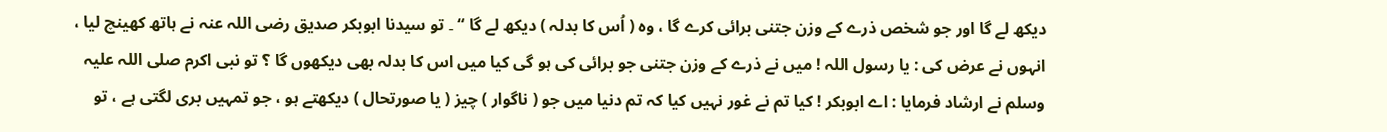دیکھ لے گا اور جو شخص ذرے کے وزن جتنی برائی کرے گا ، وہ ( اُس کا بدلہ ) دیکھ لے گا “ ۔ تو سیدنا ابوبکر صدیق رضی اللہ عنہ نے ہاتھ کھینچ لیا ، انہوں نے عرض کی : یا رسول اللہ ! میں نے ذرے کے وزن جتنی جو برائی کی ہو گی کیا میں اس کا بدلہ بھی دیکھوں گا ؟ تو نبی اکرم صلی اللہ علیہ وسلم نے ارشاد فرمایا : اے ابوبکر ! کیا تم نے غور نہیں کیا کہ تم دنیا میں جو ( ناگوار ) چیز ( یا صورتحال ) دیکھتے ہو ، جو تمہیں بری لگتی ہے ، تو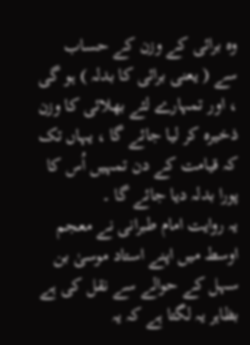وہ برائی کے وزن کے حساب سے ( یعنی برائی کا بدلہ ) ہو گی ، اور تمہارے لئے بھلائی کا وزن ذخیرہ کر لیا جائے گا ، یہاں تک کہ قیامت کے دن تمہیں اُس کا پورا بدلہ دیا جائے گا ۔
یہ روایت امام طبرانی نے معجم اوسط میں اپنے استاد موسیٰ بن سہل کے حوالے سے نقل کی ہے بظاہر یہ لگتا ہے کہ یہ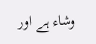وشاء ہے اور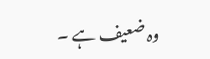وہ ضعیف ہے ۔